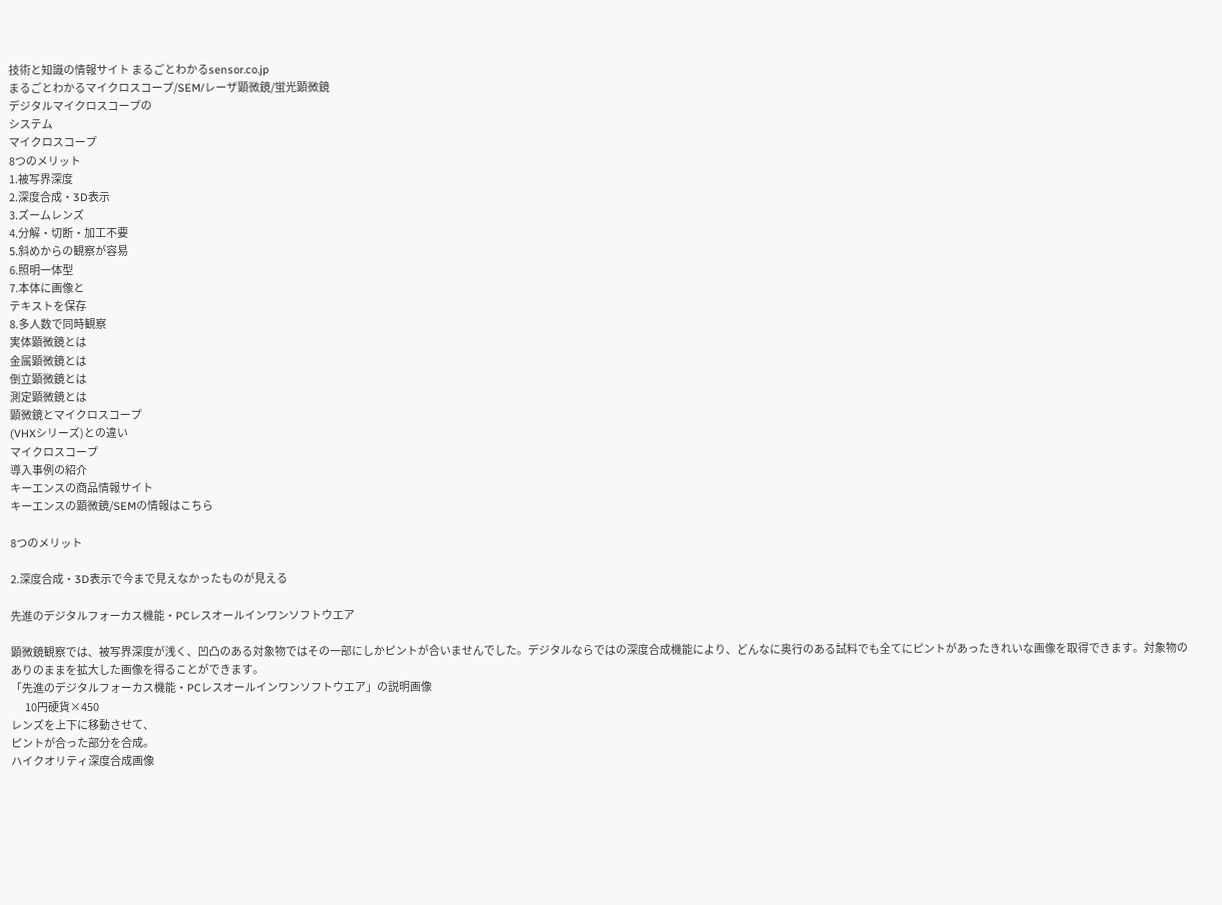技術と知識の情報サイト まるごとわかるsensor.co.jp
まるごとわかるマイクロスコープ/SEM/レーザ顕微鏡/蛍光顕微鏡
デジタルマイクロスコープの
システム
マイクロスコープ
8つのメリット
1.被写界深度
2.深度合成・3D表示
3.ズームレンズ
4.分解・切断・加工不要
5.斜めからの観察が容易
6.照明一体型
7.本体に画像と
テキストを保存
8.多人数で同時観察
実体顕微鏡とは
金属顕微鏡とは
倒立顕微鏡とは
測定顕微鏡とは
顕微鏡とマイクロスコープ
(VHXシリーズ)との違い
マイクロスコープ
導入事例の紹介
キーエンスの商品情報サイト
キーエンスの顕微鏡/SEMの情報はこちら

8つのメリット

2.深度合成・3D表示で今まで見えなかったものが見える

先進のデジタルフォーカス機能・PCレスオールインワンソフトウエア

顕微鏡観察では、被写界深度が浅く、凹凸のある対象物ではその一部にしかピントが合いませんでした。デジタルならではの深度合成機能により、どんなに奥行のある試料でも全てにピントがあったきれいな画像を取得できます。対象物のありのままを拡大した画像を得ることができます。
「先進のデジタルフォーカス機能・PCレスオールインワンソフトウエア」の説明画像
       10円硬貨×450
レンズを上下に移動させて、
ピントが合った部分を合成。
ハイクオリティ深度合成画像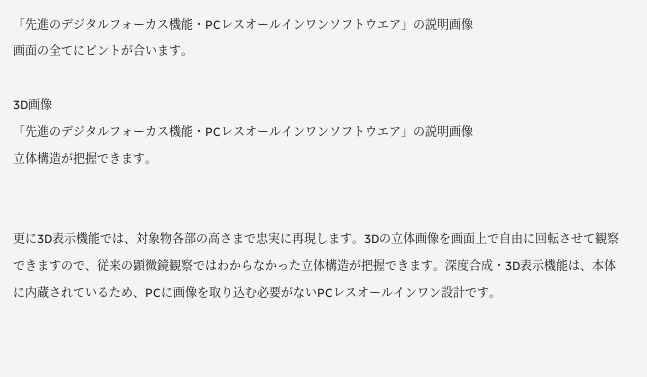「先進のデジタルフォーカス機能・PCレスオールインワンソフトウエア」の説明画像
画面の全てにピントが合います。

3D画像
「先進のデジタルフォーカス機能・PCレスオールインワンソフトウエア」の説明画像
立体構造が把握できます。


更に3D表示機能では、対象物各部の高さまで忠実に再現します。3Dの立体画像を画面上で自由に回転させて観察できますので、従来の顕微鏡観察ではわからなかった立体構造が把握できます。深度合成・3D表示機能は、本体に内蔵されているため、PCに画像を取り込む必要がないPCレスオールインワン設計です。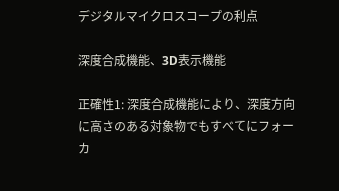デジタルマイクロスコープの利点

深度合成機能、3D表示機能

正確性1: 深度合成機能により、深度方向に高さのある対象物でもすべてにフォーカ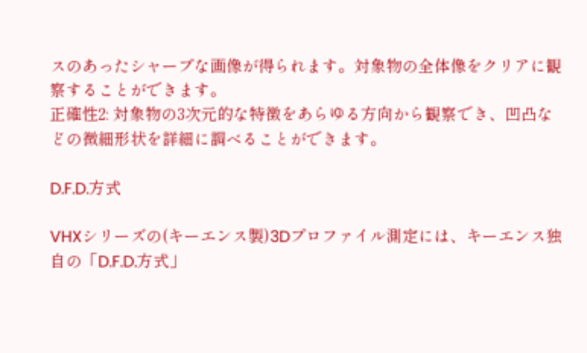スのあったシャープな画像が得られます。対象物の全体像をクリアに観察することができます。
正確性2: 対象物の3次元的な特徴をあらゆる方向から観察でき、凹凸などの微細形状を詳細に調べることができます。

D.F.D.方式

VHXシリーズの(キーエンス製)3Dプロファイル測定には、キーエンス独自の「D.F.D.方式」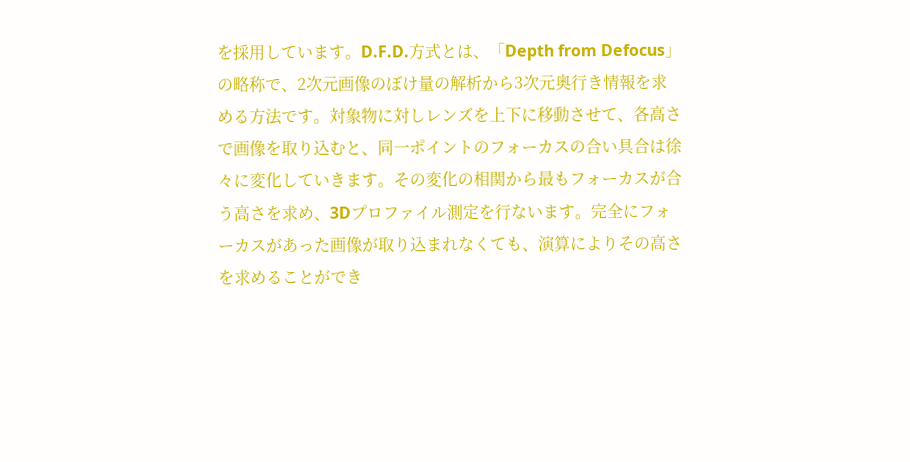を採用しています。D.F.D.方式とは、「Depth from Defocus」の略称で、2次元画像のぼけ量の解析から3次元奥行き情報を求める方法です。対象物に対しレンズを上下に移動させて、各高さで画像を取り込むと、同一ポイントのフォーカスの合い具合は徐々に変化していきます。その変化の相関から最もフォーカスが合う高さを求め、3Dプロファイル測定を行ないます。完全にフォーカスがあった画像が取り込まれなくても、演算によりその高さを求めることができ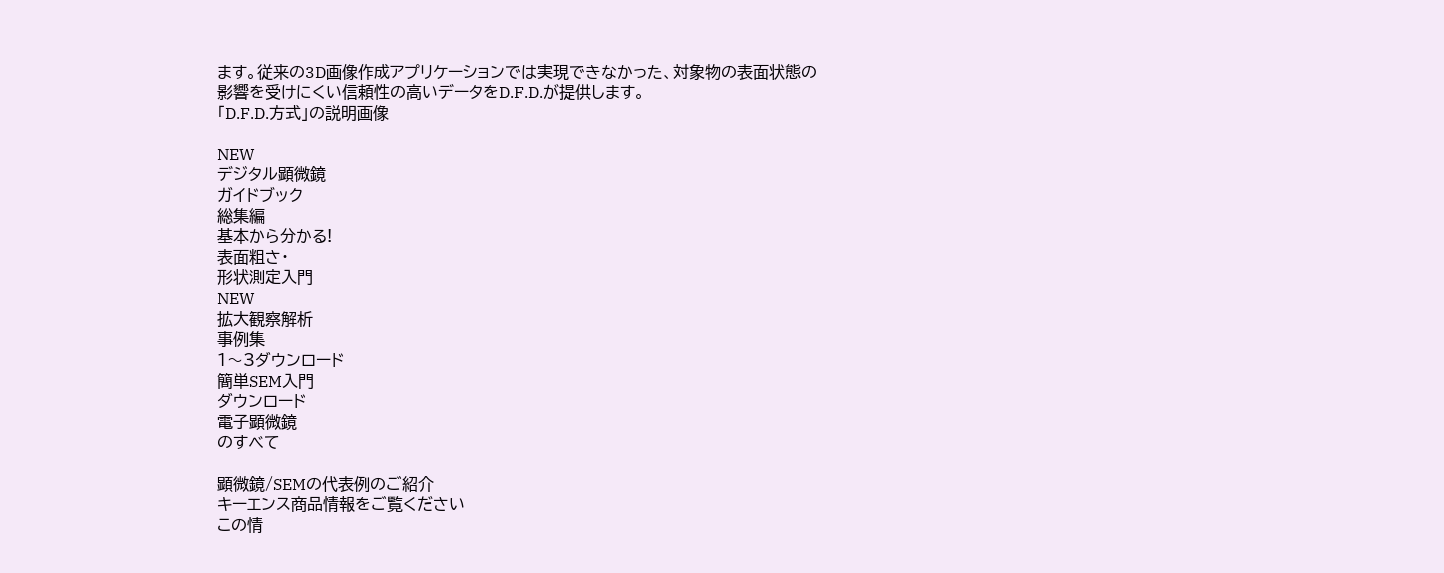ます。従来の3D画像作成アプリケーションでは実現できなかった、対象物の表面状態の影響を受けにくい信頼性の高いデータをD.F.D.が提供します。
「D.F.D.方式」の説明画像

NEW
デジタル顕微鏡
ガイドブック
総集編
基本から分かる!
表面粗さ・
形状測定入門
NEW
拡大観察解析
事例集
1〜3ダウンロード
簡単SEM入門
ダウンロード
電子顕微鏡
のすべて

顕微鏡/SEMの代表例のご紹介
キーエンス商品情報をご覧ください
この情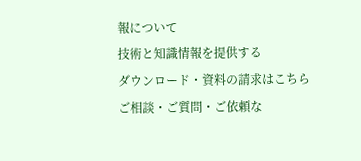報について
技術と知識情報を提供する
ダウンロード・資料の請求はこちら
ご相談・ご質問・ご依頼な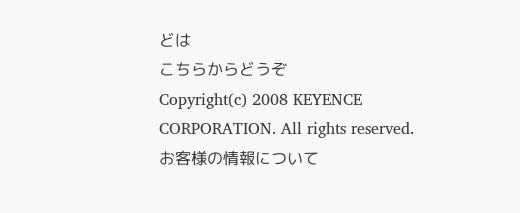どは
こちらからどうぞ
Copyright(c) 2008 KEYENCE CORPORATION. All rights reserved.
お客様の情報について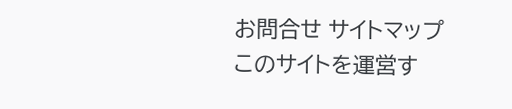お問合せ サイトマップ
このサイトを運営す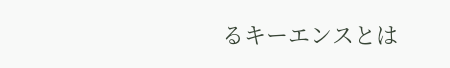るキーエンスとは